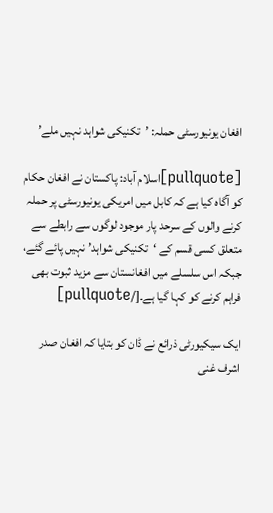افغان یونیورسٹی حملہ: ’تکنیکی شواہد نہیں ملے’

[pullquote]اسلام آباد: پاکستان نے افغان حکام کو آگاہ کیا ہے کہ کابل میں امریکی یونیورسٹی پر حملہ کرنے والوں کے سرحد پار موجود لوگوں سے رابطے سے متعلق کسی قسم کے ‘تکنیکی شواہد’ نہیں پائے گئے، جبکہ اس سلسلے میں افغانستان سے مزید ثبوت بھی فراہم کرنے کو کہا گیا ہے۔[/pullquote]

ایک سیکیورٹی ذرائع نے ڈان کو بتایا کہ افغان صدر اشرف غنی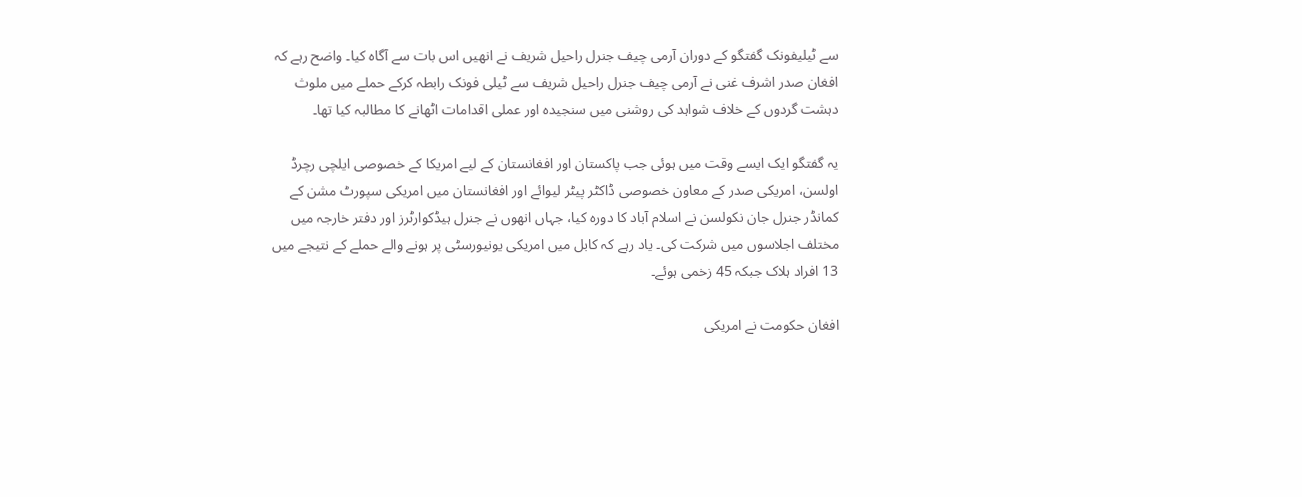سے ٹیلیفونک گفتگو کے دوران آرمی چیف جنرل راحیل شریف نے انھیں اس بات سے آگاہ کیا۔ واضح رہے کہ افغان صدر اشرف غنی نے آرمی چیف جنرل راحیل شریف سے ٹیلی فونک رابطہ کرکے حملے میں ملوث دہشت گردوں کے خلاف شواہد کی روشنی میں سنجیدہ اور عملی اقدامات اٹھانے کا مطالبہ کیا تھا۔

یہ گفتگو ایک ایسے وقت میں ہوئی جب پاکستان اور افغانستان کے لیے امریکا کے خصوصی ایلچی رچرڈ اولسن، امریکی صدر کے معاون خصوصی ڈاکٹر پیٹر لیوائے اور افغانستان میں امریکی سپورٹ مشن کے کمانڈر جنرل جان نکولسن نے اسلام آباد کا دورہ کیا، جہاں انھوں نے جنرل ہیڈکوارٹرز اور دفتر خارجہ میں مختلف اجلاسوں میں شرکت کی۔ یاد رہے کہ کابل میں امریکی یونیورسٹی پر ہونے والے حملے کے نتیجے میں 13 افراد ہلاک جبکہ 45 زخمی ہوئے۔

افغان حکومت نے امریکی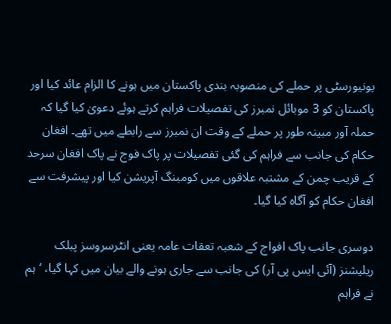یونیورسٹی پر حملے کی منصوبہ بندی پاکستان میں ہونے کا الزام عائد کیا اور پاکستان کو 3 موبائل نمبرز کی تفصیلات فراہم کرتے ہوئے دعویٰ کیا گیا کہ حملہ آور مبینہ طور پر حملے کے وقت ان نمبرز سے رابطے میں تھے۔ افغان حکام کی جانب سے فراہم کی گئی تفصیلات پر پاک فوج نے پاک افغان سرحد کے قریب چمن کے مشتبہ علاقوں میں کومبنگ آپریشن کیا اور پیشرفت سے افغان حکام کو آگاہ کیا گیا۔

دوسری جانب پاک افواج کے شعبہ تعقات عامہ یعنی انٹرسروسز پبلک ریلیشنز (آئی ایس پی آر) کی جانب سے جاری ہونے والے بیان میں کہا گیا، ‘ہم نے فراہم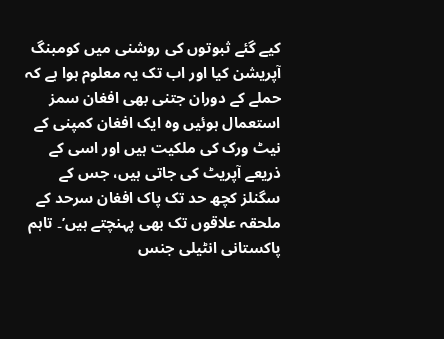کیے گئے ثبوتوں کی روشنی میں کومبنگ آپریشن کیا اور اب تک یہ معلوم ہوا ہے کہ حملے کے دوران جتنی بھی افغان سمز استعمال ہوئیں وہ ایک افغان کمپنی کے نیٹ ورک کی ملکیت ہیں اور اسی کے ذریعے آپریٹ کی جاتی ہیں، جس کے سگنلز کچھ حد تک پاک افغان سرحد کے ملحقہ علاقوں تک بھی پہنچتے ہیں’۔ تاہم پاکستانی انٹیلی جنس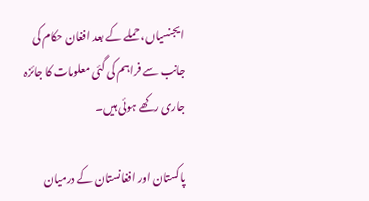ایجنسیاں، حملے کے بعد افغان حکام کی جانب سے فراہم کی گئی معلومات کا جائزہ جاری رکھے ہوئی ہیں۔

پاکستان اور افغانستان کے درمیان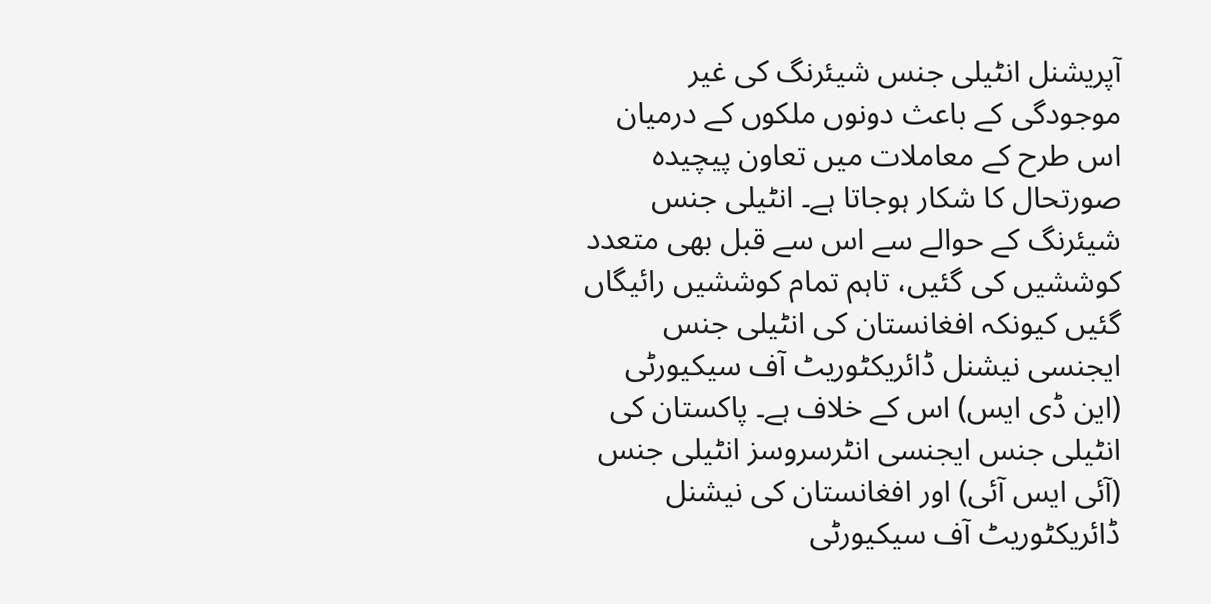آپریشنل انٹیلی جنس شیئرنگ کی غیر موجودگی کے باعث دونوں ملکوں کے درمیان اس طرح کے معاملات میں تعاون پیچیدہ صورتحال کا شکار ہوجاتا ہے۔ انٹیلی جنس شیئرنگ کے حوالے سے اس سے قبل بھی متعدد کوششیں کی گئیں، تاہم تمام کوششیں رائیگاں گئیں کیونکہ افغانستان کی انٹیلی جنس ایجنسی نیشنل ڈائریکٹوریٹ آف سیکیورٹی (این ڈی ایس) اس کے خلاف ہے۔ پاکستان کی انٹیلی جنس ایجنسی انٹرسروسز انٹیلی جنس (آئی ایس آئی) اور افغانستان کی نیشنل ڈائریکٹوریٹ آف سیکیورٹی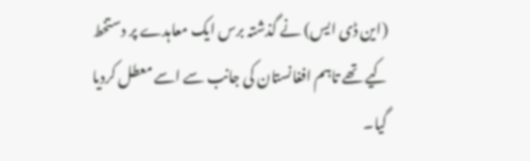(این ڈی ایس) نے گذشتہ برس ایک معاہدے پر دستخط کیے تھے تاہم افغانستان کی جانب سے اسے معطل کردیا گیا۔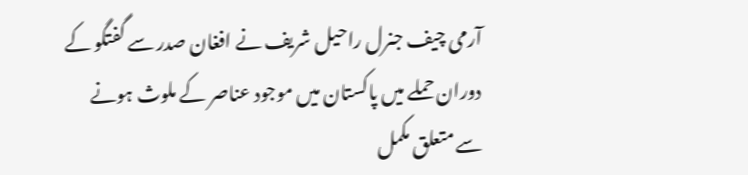آرمی چیف جنرل راحیل شریف نے افغان صدر سے گفتگو کے دوران حملے میں پاکستان میں موجود عناصر کے ملوث ہونے سے متعلق مکمل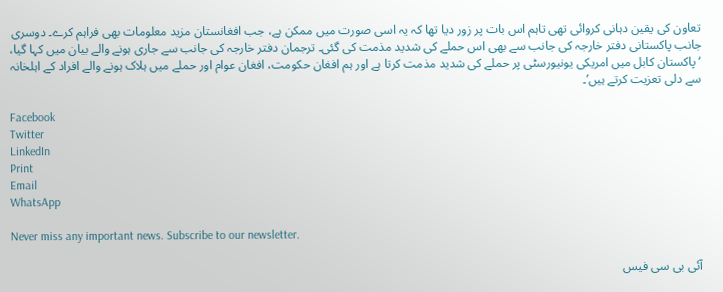تعاون کی یقین دہانی کروائی تھی تاہم اس بات پر زور دیا تھا کہ یہ اسی صورت میں ممکن ہے، جب افغانستان مزید معلومات بھی فراہم کرے۔ دوسری جانب پاکستانی دفتر خارجہ کی جانب سے بھی اس حملے کی شدید مذمت کی گئی۔ ترجمان دفتر خارجہ کی جانب سے جاری ہونے والے بیان میں کہا گیا، ‘پاکستان کابل میں امریکی یونیورسٹی پر حملے کی شدید مذمت کرتا ہے اور ہم افغان حکومت، افغان عوام اور حملے میں ہلاک ہونے والے افراد کے اہلخانہ سے دلی تعزیت کرتے ہیں’۔

Facebook
Twitter
LinkedIn
Print
Email
WhatsApp

Never miss any important news. Subscribe to our newsletter.

آئی بی سی فیس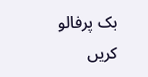بک پرفالو کریں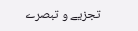تجزیے و تبصرے